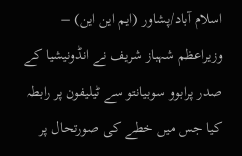اسلام آباد/پشاور (ایم این این) – وزیراعظم شہباز شریف نے انڈونیشیا کے صدر پرابوو سوبیانتو سے ٹیلیفون پر رابطہ کیا جس میں خطے کی صورتحال پر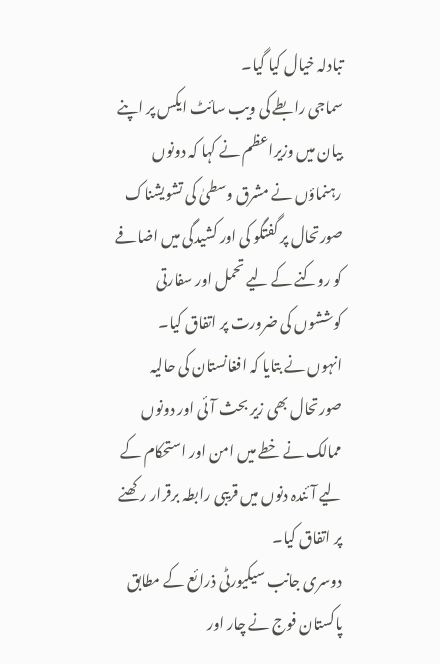تبادلہ خیال کیا گیا۔
سماجی رابطے کی ویب سائٹ ایکس پر اپنے بیان میں وزیراعظم نے کہا کہ دونوں رہنماؤں نے مشرق وسطیٰ کی تشویشناک صورتحال پر گفتگو کی اور کشیدگی میں اضافے کو روکنے کے لیے تحمل اور سفارتی کوششوں کی ضرورت پر اتفاق کیا۔
انہوں نے بتایا کہ افغانستان کی حالیہ صورتحال بھی زیر بحث آئی اور دونوں ممالک نے خطے میں امن اور استحکام کے لیے آئندہ دنوں میں قریبی رابطہ برقرار رکھنے پر اتفاق کیا۔
دوسری جانب سیکیورٹی ذرائع کے مطابق پاکستان فوج نے چار اور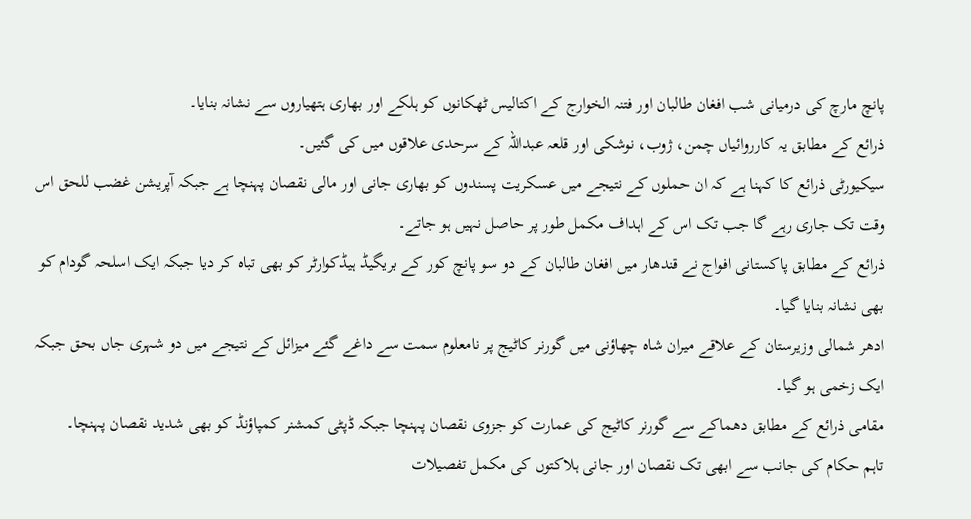پانچ مارچ کی درمیانی شب افغان طالبان اور فتنہ الخوارج کے اکتالیس ٹھکانوں کو ہلکے اور بھاری ہتھیاروں سے نشانہ بنایا۔
ذرائع کے مطابق یہ کارروائیاں چمن، ژوب، نوشکی اور قلعہ عبداللہ کے سرحدی علاقوں میں کی گئیں۔
سیکیورٹی ذرائع کا کہنا ہے کہ ان حملوں کے نتیجے میں عسکریت پسندوں کو بھاری جانی اور مالی نقصان پہنچا ہے جبکہ آپریشن غضب للحق اس وقت تک جاری رہے گا جب تک اس کے اہداف مکمل طور پر حاصل نہیں ہو جاتے۔
ذرائع کے مطابق پاکستانی افواج نے قندھار میں افغان طالبان کے دو سو پانچ کور کے بریگیڈ ہیڈکوارٹر کو بھی تباہ کر دیا جبکہ ایک اسلحہ گودام کو بھی نشانہ بنایا گیا۔
ادھر شمالی وزیرستان کے علاقے میران شاہ چھاؤنی میں گورنر کاٹیج پر نامعلوم سمت سے داغے گئے میزائل کے نتیجے میں دو شہری جاں بحق جبکہ ایک زخمی ہو گیا۔
مقامی ذرائع کے مطابق دھماکے سے گورنر کاٹیج کی عمارت کو جزوی نقصان پہنچا جبکہ ڈپٹی کمشنر کمپاؤنڈ کو بھی شدید نقصان پہنچا۔
تاہم حکام کی جانب سے ابھی تک نقصان اور جانی ہلاکتوں کی مکمل تفصیلات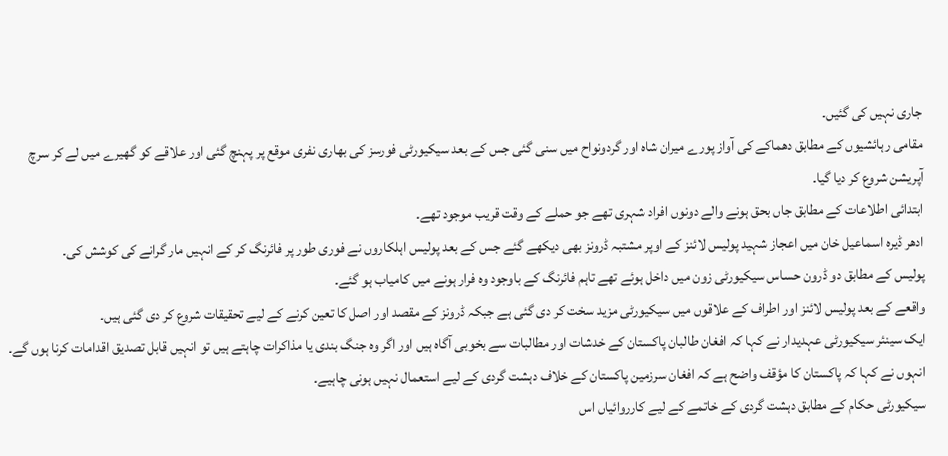جاری نہیں کی گئیں۔
مقامی رہائشیوں کے مطابق دھماکے کی آواز پورے میران شاہ اور گردونواح میں سنی گئی جس کے بعد سیکیورٹی فورسز کی بھاری نفری موقع پر پہنچ گئی اور علاقے کو گھیرے میں لے کر سرچ آپریشن شروع کر دیا گیا۔
ابتدائی اطلاعات کے مطابق جاں بحق ہونے والے دونوں افراد شہری تھے جو حملے کے وقت قریب موجود تھے۔
ادھر ڈیرہ اسماعیل خان میں اعجاز شہید پولیس لائنز کے اوپر مشتبہ ڈرونز بھی دیکھے گئے جس کے بعد پولیس اہلکاروں نے فوری طور پر فائرنگ کر کے انہیں مار گرانے کی کوشش کی۔
پولیس کے مطابق دو ڈرون حساس سیکیورٹی زون میں داخل ہوئے تھے تاہم فائرنگ کے باوجود وہ فرار ہونے میں کامیاب ہو گئے۔
واقعے کے بعد پولیس لائنز اور اطراف کے علاقوں میں سیکیورٹی مزید سخت کر دی گئی ہے جبکہ ڈرونز کے مقصد اور اصل کا تعین کرنے کے لیے تحقیقات شروع کر دی گئی ہیں۔
ایک سینئر سیکیورٹی عہدیدار نے کہا کہ افغان طالبان پاکستان کے خدشات اور مطالبات سے بخوبی آگاہ ہیں اور اگر وہ جنگ بندی یا مذاکرات چاہتے ہیں تو انہیں قابل تصدیق اقدامات کرنا ہوں گے۔
انہوں نے کہا کہ پاکستان کا مؤقف واضح ہے کہ افغان سرزمین پاکستان کے خلاف دہشت گردی کے لیے استعمال نہیں ہونی چاہیے۔
سیکیورٹی حکام کے مطابق دہشت گردی کے خاتمے کے لیے کارروائیاں اس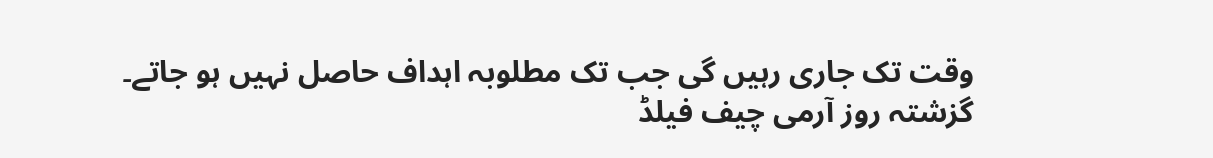وقت تک جاری رہیں گی جب تک مطلوبہ اہداف حاصل نہیں ہو جاتے۔
گزشتہ روز آرمی چیف فیلڈ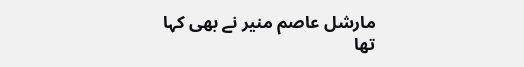مارشل عاصم منیر نے بھی کہا تھا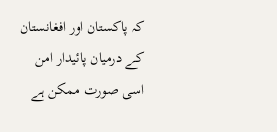کہ پاکستان اور افغانستان کے درمیان پائیدار امن اسی صورت ممکن ہے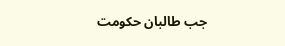جب طالبان حکومت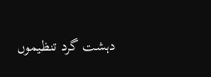دہشت گرد تنظیموں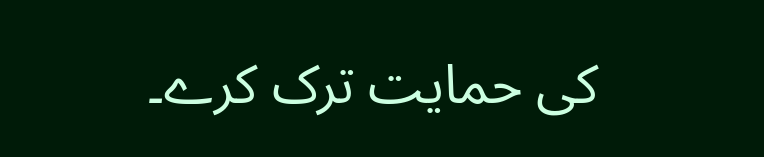کی حمایت ترک کرے۔